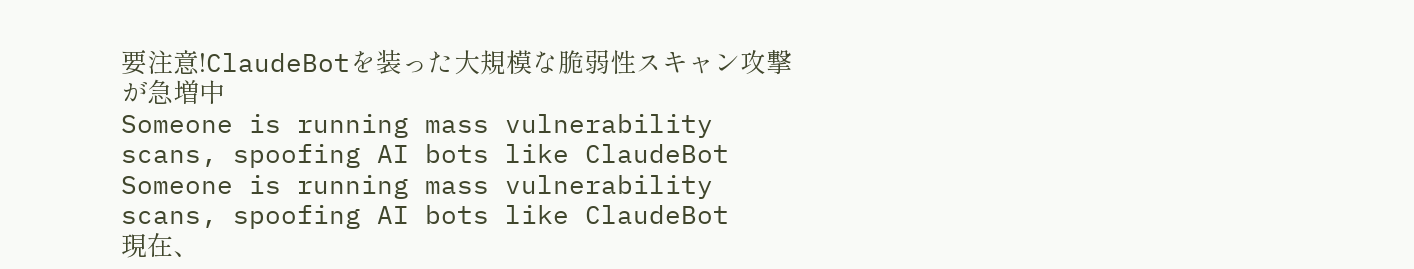要注意!ClaudeBotを装った大規模な脆弱性スキャン攻撃が急増中
Someone is running mass vulnerability scans, spoofing AI bots like ClaudeBot
Someone is running mass vulnerability scans, spoofing AI bots like ClaudeBot
現在、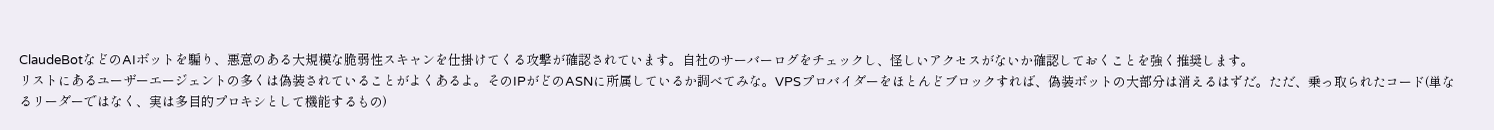ClaudeBotなどのAIボットを騙り、悪意のある大規模な脆弱性スキャンを仕掛けてくる攻撃が確認されています。自社のサーバーログをチェックし、怪しいアクセスがないか確認しておくことを強く推奨します。
リストにあるユーザーエージェントの多くは偽装されていることがよくあるよ。そのIPがどのASNに所属しているか調べてみな。VPSプロバイダーをほとんどブロックすれば、偽装ボットの大部分は消えるはずだ。ただ、乗っ取られたコード(単なるリーダーではなく、実は多目的プロキシとして機能するもの)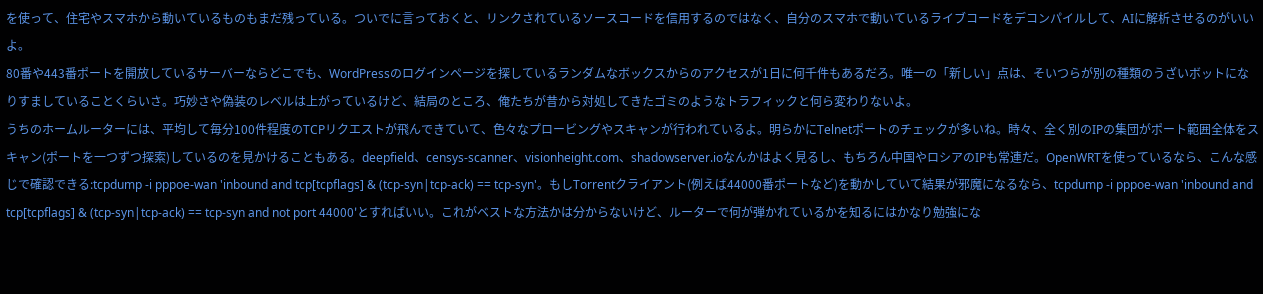を使って、住宅やスマホから動いているものもまだ残っている。ついでに言っておくと、リンクされているソースコードを信用するのではなく、自分のスマホで動いているライブコードをデコンパイルして、AIに解析させるのがいいよ。
80番や443番ポートを開放しているサーバーならどこでも、WordPressのログインページを探しているランダムなボックスからのアクセスが1日に何千件もあるだろ。唯一の「新しい」点は、そいつらが別の種類のうざいボットになりすましていることくらいさ。巧妙さや偽装のレベルは上がっているけど、結局のところ、俺たちが昔から対処してきたゴミのようなトラフィックと何ら変わりないよ。
うちのホームルーターには、平均して毎分100件程度のTCPリクエストが飛んできていて、色々なプロービングやスキャンが行われているよ。明らかにTelnetポートのチェックが多いね。時々、全く別のIPの集団がポート範囲全体をスキャン(ポートを一つずつ探索)しているのを見かけることもある。deepfield、censys-scanner、visionheight.com、shadowserver.ioなんかはよく見るし、もちろん中国やロシアのIPも常連だ。OpenWRTを使っているなら、こんな感じで確認できる:tcpdump -i pppoe-wan 'inbound and tcp[tcpflags] & (tcp-syn|tcp-ack) == tcp-syn'。もしTorrentクライアント(例えば44000番ポートなど)を動かしていて結果が邪魔になるなら、tcpdump -i pppoe-wan 'inbound and tcp[tcpflags] & (tcp-syn|tcp-ack) == tcp-syn and not port 44000'とすればいい。これがベストな方法かは分からないけど、ルーターで何が弾かれているかを知るにはかなり勉強にな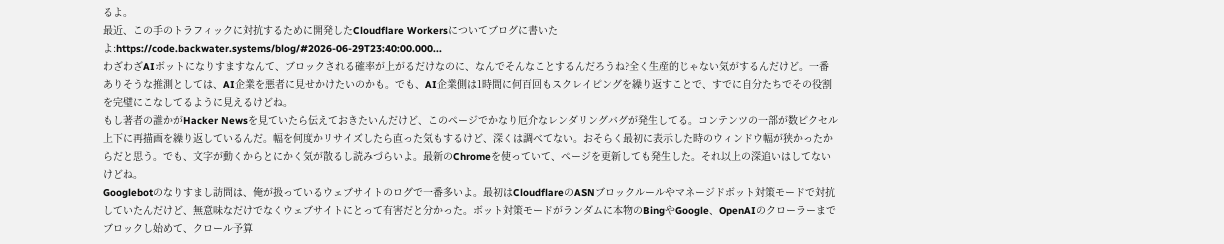るよ。
最近、この手のトラフィックに対抗するために開発したCloudflare Workersについてブログに書いたよ:https://code.backwater.systems/blog/#2026-06-29T23:40:00.000...
わざわざAIボットになりすますなんて、ブロックされる確率が上がるだけなのに、なんでそんなことするんだろうね?全く生産的じゃない気がするんだけど。一番ありそうな推測としては、AI企業を悪者に見せかけたいのかも。でも、AI企業側は1時間に何百回もスクレイピングを繰り返すことで、すでに自分たちでその役割を完璧にこなしてるように見えるけどね。
もし著者の誰かがHacker Newsを見ていたら伝えておきたいんだけど、このページでかなり厄介なレンダリングバグが発生してる。コンテンツの一部が数ピクセル上下に再描画を繰り返しているんだ。幅を何度かリサイズしたら直った気もするけど、深くは調べてない。おそらく最初に表示した時のウィンドウ幅が狭かったからだと思う。でも、文字が動くからとにかく気が散るし読みづらいよ。最新のChromeを使っていて、ページを更新しても発生した。それ以上の深追いはしてないけどね。
Googlebotのなりすまし訪問は、俺が扱っているウェブサイトのログで一番多いよ。最初はCloudflareのASNブロックルールやマネージドボット対策モードで対抗していたんだけど、無意味なだけでなくウェブサイトにとって有害だと分かった。ボット対策モードがランダムに本物のBingやGoogle、OpenAIのクローラーまでブロックし始めて、クロール予算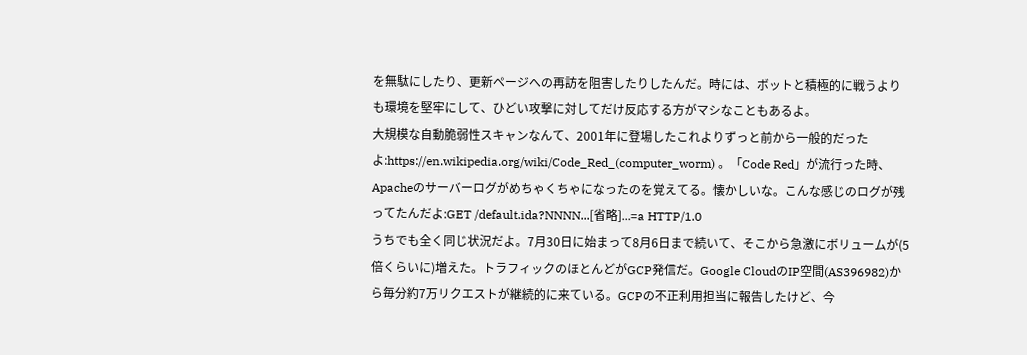を無駄にしたり、更新ページへの再訪を阻害したりしたんだ。時には、ボットと積極的に戦うよりも環境を堅牢にして、ひどい攻撃に対してだけ反応する方がマシなこともあるよ。
大規模な自動脆弱性スキャンなんて、2001年に登場したこれよりずっと前から一般的だったよ:https://en.wikipedia.org/wiki/Code_Red_(computer_worm) 。「Code Red」が流行った時、Apacheのサーバーログがめちゃくちゃになったのを覚えてる。懐かしいな。こんな感じのログが残ってたんだよ:GET /default.ida?NNNN...[省略]...=a HTTP/1.0
うちでも全く同じ状況だよ。7月30日に始まって8月6日まで続いて、そこから急激にボリュームが(5倍くらいに)増えた。トラフィックのほとんどがGCP発信だ。Google CloudのIP空間(AS396982)から毎分約7万リクエストが継続的に来ている。GCPの不正利用担当に報告したけど、今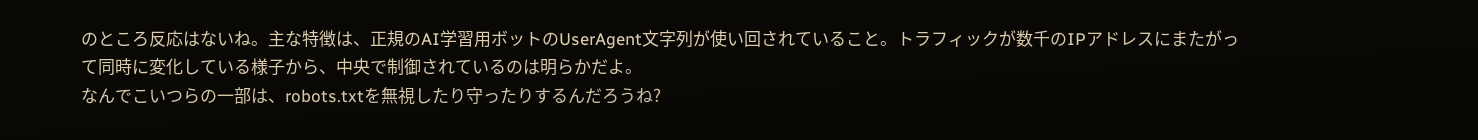のところ反応はないね。主な特徴は、正規のAI学習用ボットのUserAgent文字列が使い回されていること。トラフィックが数千のIPアドレスにまたがって同時に変化している様子から、中央で制御されているのは明らかだよ。
なんでこいつらの一部は、robots.txtを無視したり守ったりするんだろうね?